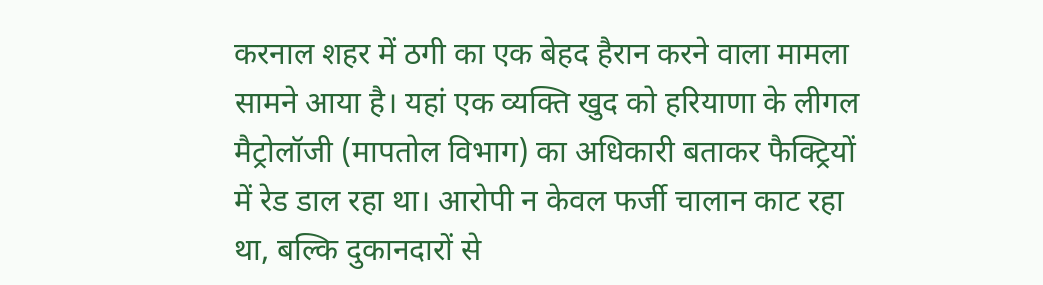करनाल शहर में ठगी का एक बेहद हैरान करने वाला मामला सामने आया है। यहां एक व्यक्ति खुद को हरियाणा के लीगल मैट्रोलॉजी (मापतोल विभाग) का अधिकारी बताकर फैक्ट्रियों में रेड डाल रहा था। आरोपी न केवल फर्जी चालान काट रहा था, बल्कि दुकानदारों से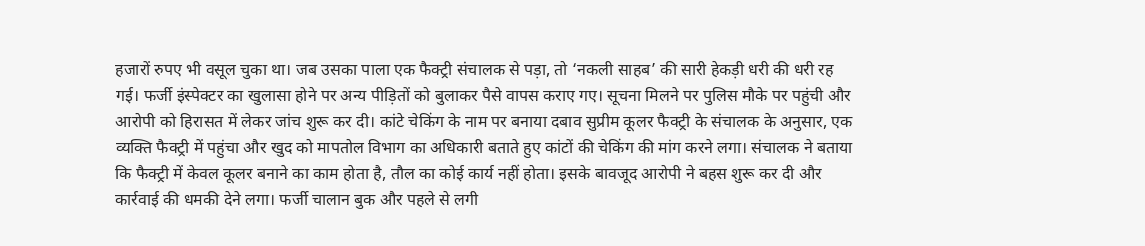हजारों रुपए भी वसूल चुका था। जब उसका पाला एक फैक्ट्री संचालक से पड़ा, तो ‘नकली साहब’ की सारी हेकड़ी धरी की धरी रह गई। फर्जी इंस्पेक्टर का खुलासा होने पर अन्य पीड़ितों को बुलाकर पैसे वापस कराए गए। सूचना मिलने पर पुलिस मौके पर पहुंची और आरोपी को हिरासत में लेकर जांच शुरू कर दी। कांटे चेकिंग के नाम पर बनाया दबाव सुप्रीम कूलर फैक्ट्री के संचालक के अनुसार, एक व्यक्ति फैक्ट्री में पहुंचा और खुद को मापतोल विभाग का अधिकारी बताते हुए कांटों की चेकिंग की मांग करने लगा। संचालक ने बताया कि फैक्ट्री में केवल कूलर बनाने का काम होता है, तौल का कोई कार्य नहीं होता। इसके बावजूद आरोपी ने बहस शुरू कर दी और कार्रवाई की धमकी देने लगा। फर्जी चालान बुक और पहले से लगी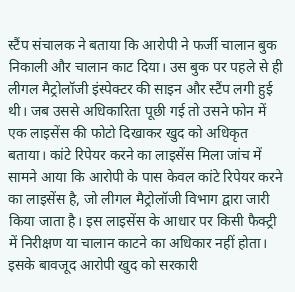स्टैंप संचालक ने बताया कि आरोपी ने फर्जी चालान बुक निकाली और चालान काट दिया। उस बुक पर पहले से ही लीगल मैट्रोलॉजी इंस्पेक्टर की साइन और स्टैंप लगी हुई थी। जब उससे अधिकारिता पूछी गई तो उसने फोन में एक लाइसेंस की फोटो दिखाकर खुद को अधिकृत बताया। कांटे रिपेयर करने का लाइसेंस मिला जांच में सामने आया कि आरोपी के पास केवल कांटे रिपेयर करने का लाइसेंस है, जो लीगल मैट्रोलॉजी विभाग द्वारा जारी किया जाता है। इस लाइसेंस के आधार पर किसी फैक्ट्री में निरीक्षण या चालान काटने का अधिकार नहीं होता। इसके बावजूद आरोपी खुद को सरकारी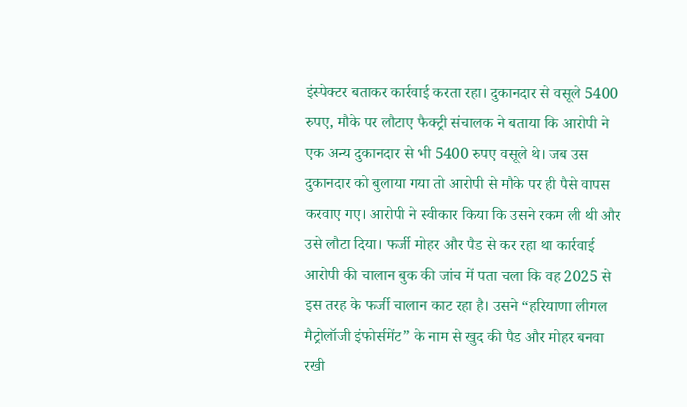इंस्पेक्टर बताकर कार्रवाई करता रहा। दुकानदार से वसूले 5400 रुपए, मौके पर लौटाए फैक्ट्री संचालक ने बताया कि आरोपी ने एक अन्य दुकानदार से भी 5400 रुपए वसूले थे। जब उस दुकानदार को बुलाया गया तो आरोपी से मौके पर ही पैसे वापस करवाए गए। आरोपी ने स्वीकार किया कि उसने रकम ली थी और उसे लौटा दिया। फर्जी मोहर और पैड से कर रहा था कार्रवाई आरोपी की चालान बुक की जांच में पता चला कि वह 2025 से इस तरह के फर्जी चालान काट रहा है। उसने “हरियाणा लीगल मैट्रोलॉजी इंफोर्समेंट” के नाम से खुद की पैड और मोहर बनवा रखी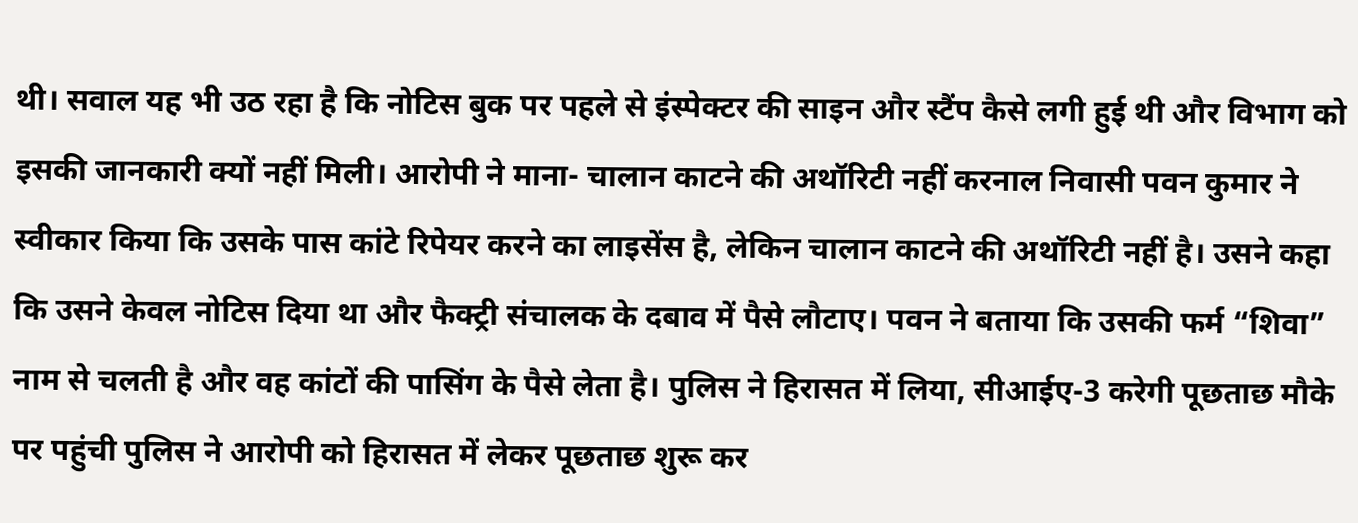थी। सवाल यह भी उठ रहा है कि नोटिस बुक पर पहले से इंस्पेक्टर की साइन और स्टैंप कैसे लगी हुई थी और विभाग को इसकी जानकारी क्यों नहीं मिली। आरोपी ने माना- चालान काटने की अथॉरिटी नहीं करनाल निवासी पवन कुमार ने स्वीकार किया कि उसके पास कांटे रिपेयर करने का लाइसेंस है, लेकिन चालान काटने की अथॉरिटी नहीं है। उसने कहा कि उसने केवल नोटिस दिया था और फैक्ट्री संचालक के दबाव में पैसे लौटाए। पवन ने बताया कि उसकी फर्म “शिवा” नाम से चलती है और वह कांटों की पासिंग के पैसे लेता है। पुलिस ने हिरासत में लिया, सीआईए-3 करेगी पूछताछ मौके पर पहुंची पुलिस ने आरोपी को हिरासत में लेकर पूछताछ शुरू कर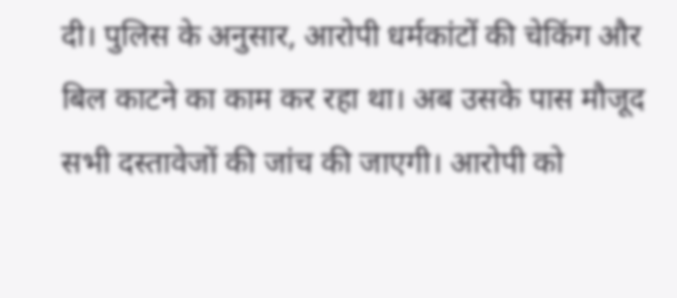दी। पुलिस के अनुसार, आरोपी धर्मकांटों की चेकिंग और बिल काटने का काम कर रहा था। अब उसके पास मौजूद सभी दस्तावेजों की जांच की जाएगी। आरोपी को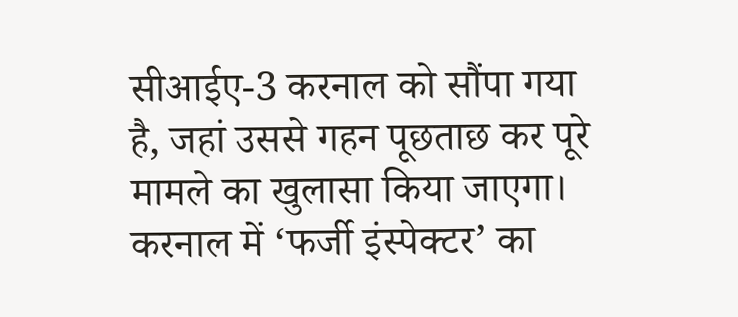सीआईए-3 करनाल को सौंपा गया है, जहां उससे गहन पूछताछ कर पूरे मामले का खुलासा किया जाएगा।
करनाल में ‘फर्जी इंस्पेक्टर’ का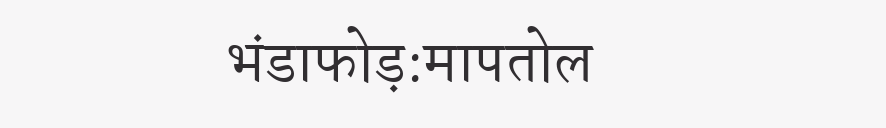भंडाफोड़:मापतोल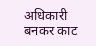अधिकारी बनकर काट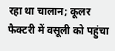रहा था चालान; कूलर फैक्टरी में वसूली को पहुंचा